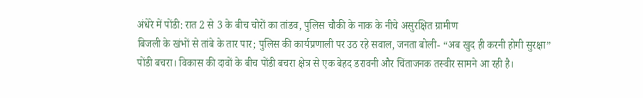अंधेरे में पोंडी: रात 2 से 3 के बीच चोरों का तांडव, पुलिस चौकी के नाक के नीचे असुरक्षित ग्रामीण
बिजली के खंभों से तांबे के तार पार; पुलिस की कार्यप्रणाली पर उठ रहे सवाल, जनता बोली- “अब खुद ही करनी होगी सुरक्षा”
पोंडी बचरा। विकास की दावों के बीच पोंडी बचरा क्षेत्र से एक बेहद डरावनी और चिंताजनक तस्वीर सामने आ रही है।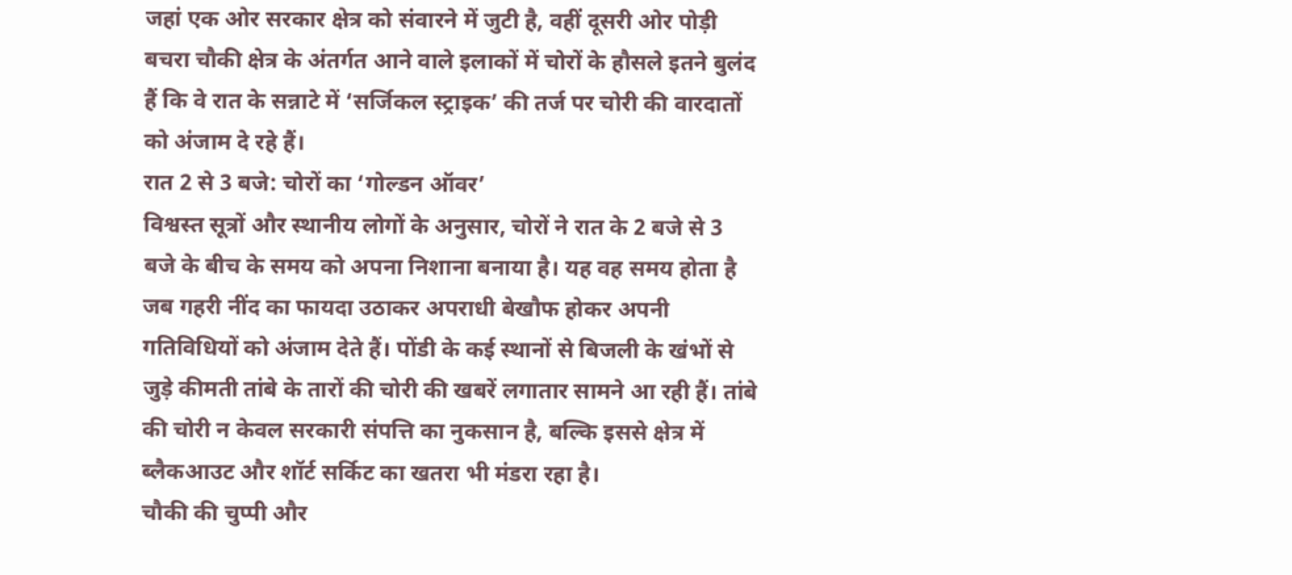जहां एक ओर सरकार क्षेत्र को संवारने में जुटी है, वहीं दूसरी ओर पोड़ी बचरा चौकी क्षेत्र के अंतर्गत आने वाले इलाकों में चोरों के हौसले इतने बुलंद हैं कि वे रात के सन्नाटे में ‘सर्जिकल स्ट्राइक’ की तर्ज पर चोरी की वारदातों को अंजाम दे रहे हैं।
रात 2 से 3 बजे: चोरों का ‘गोल्डन ऑवर’
विश्वस्त सूत्रों और स्थानीय लोगों के अनुसार, चोरों ने रात के 2 बजे से 3 बजे के बीच के समय को अपना निशाना बनाया है। यह वह समय होता है जब गहरी नींद का फायदा उठाकर अपराधी बेखौफ होकर अपनी गतिविधियों को अंजाम देते हैं। पोंडी के कई स्थानों से बिजली के खंभों से जुड़े कीमती तांबे के तारों की चोरी की खबरें लगातार सामने आ रही हैं। तांबे की चोरी न केवल सरकारी संपत्ति का नुकसान है, बल्कि इससे क्षेत्र में ब्लैकआउट और शॉर्ट सर्किट का खतरा भी मंडरा रहा है।
चौकी की चुप्पी और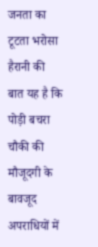जनता का टूटता भरोसा
हैरानी की बात यह है कि पोड़ी बचरा चौकी की मौजूदगी के बावजूद अपराधियों में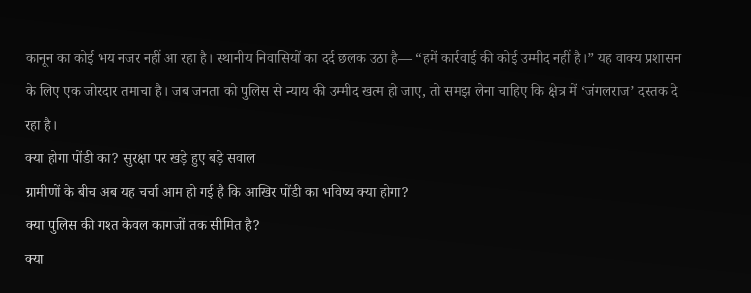कानून का कोई भय नजर नहीं आ रहा है। स्थानीय निवासियों का दर्द छलक उठा है— “हमें कार्रवाई की कोई उम्मीद नहीं है।” यह वाक्य प्रशासन के लिए एक जोरदार तमाचा है। जब जनता को पुलिस से न्याय की उम्मीद खत्म हो जाए, तो समझ लेना चाहिए कि क्षेत्र में ‘जंगलराज’ दस्तक दे रहा है।
क्या होगा पोंडी का? सुरक्षा पर खड़े हुए बड़े सवाल
ग्रामीणों के बीच अब यह चर्चा आम हो गई है कि आखिर पोंडी का भविष्य क्या होगा?
क्या पुलिस की गश्त केवल कागजों तक सीमित है?
क्या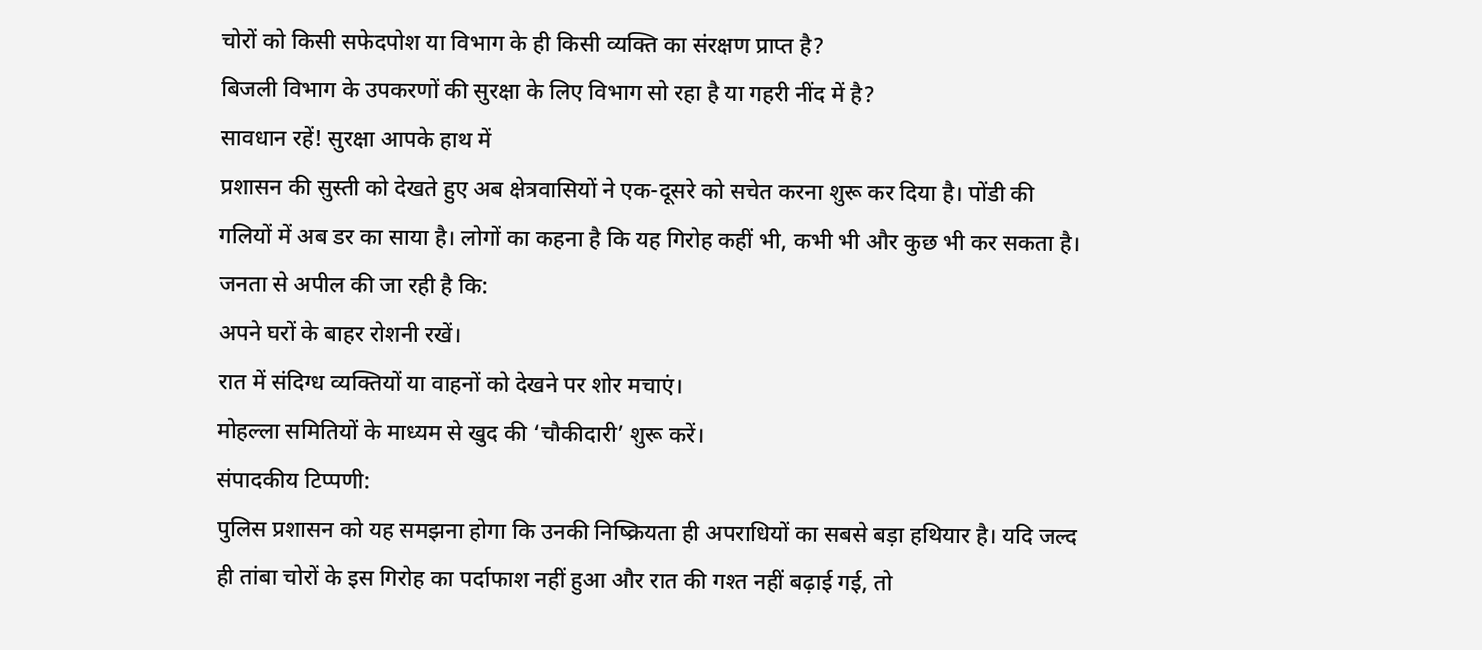चोरों को किसी सफेदपोश या विभाग के ही किसी व्यक्ति का संरक्षण प्राप्त है?
बिजली विभाग के उपकरणों की सुरक्षा के लिए विभाग सो रहा है या गहरी नींद में है?
सावधान रहें! सुरक्षा आपके हाथ में
प्रशासन की सुस्ती को देखते हुए अब क्षेत्रवासियों ने एक-दूसरे को सचेत करना शुरू कर दिया है। पोंडी की गलियों में अब डर का साया है। लोगों का कहना है कि यह गिरोह कहीं भी, कभी भी और कुछ भी कर सकता है। जनता से अपील की जा रही है कि:
अपने घरों के बाहर रोशनी रखें।
रात में संदिग्ध व्यक्तियों या वाहनों को देखने पर शोर मचाएं।
मोहल्ला समितियों के माध्यम से खुद की ‘चौकीदारी’ शुरू करें।
संपादकीय टिप्पणी:
पुलिस प्रशासन को यह समझना होगा कि उनकी निष्क्रियता ही अपराधियों का सबसे बड़ा हथियार है। यदि जल्द ही तांबा चोरों के इस गिरोह का पर्दाफाश नहीं हुआ और रात की गश्त नहीं बढ़ाई गई, तो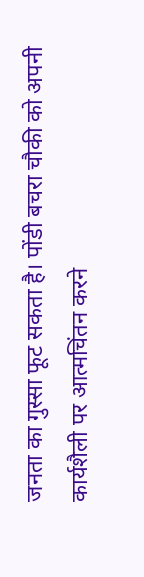जनता का गुस्सा फूट सकता है। पोंडी बचरा चौकी को अपनी कार्यशैली पर आत्मचिंतन करने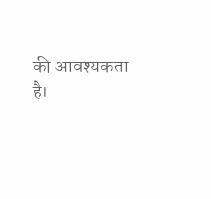की आवश्यकता है।